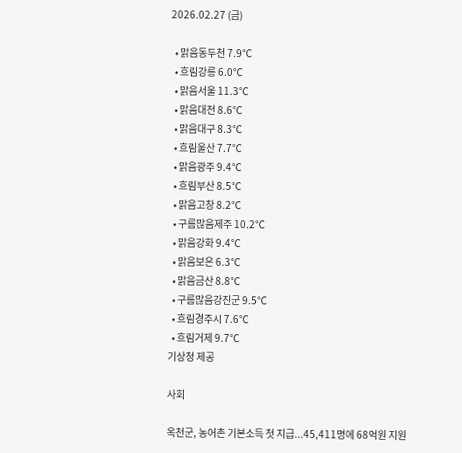2026.02.27 (금)

  • 맑음동두천 7.9℃
  • 흐림강릉 6.0℃
  • 맑음서울 11.3℃
  • 맑음대전 8.6℃
  • 맑음대구 8.3℃
  • 흐림울산 7.7℃
  • 맑음광주 9.4℃
  • 흐림부산 8.5℃
  • 맑음고창 8.2℃
  • 구름많음제주 10.2℃
  • 맑음강화 9.4℃
  • 맑음보은 6.3℃
  • 맑음금산 8.8℃
  • 구름많음강진군 9.5℃
  • 흐림경주시 7.6℃
  • 흐림거제 9.7℃
기상청 제공

사회

옥천군, 농어촌 기본소득 첫 지급...45,411명에 68억원 지원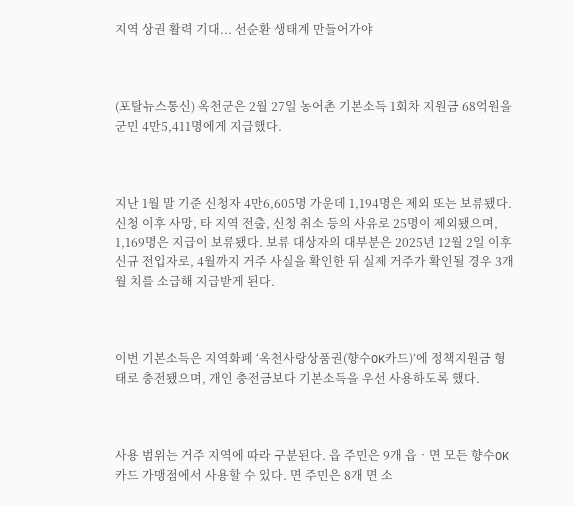지역 상권 활력 기대... 선순환 생태계 만들어가야



(포탈뉴스통신) 옥천군은 2월 27일 농어촌 기본소득 1회차 지원금 68억원을 군민 4만5,411명에게 지급했다.



지난 1월 말 기준 신청자 4만6,605명 가운데 1,194명은 제외 또는 보류됐다. 신청 이후 사망, 타 지역 전출, 신청 취소 등의 사유로 25명이 제외됐으며, 1,169명은 지급이 보류됐다. 보류 대상자의 대부분은 2025년 12월 2일 이후 신규 전입자로, 4월까지 거주 사실을 확인한 뒤 실제 거주가 확인될 경우 3개월 치를 소급해 지급받게 된다.



이번 기본소득은 지역화폐 ‘옥천사랑상품권(향수OK카드)’에 정책지원금 형태로 충전됐으며, 개인 충전금보다 기본소득을 우선 사용하도록 했다.



사용 범위는 거주 지역에 따라 구분된다. 읍 주민은 9개 읍‧면 모든 향수OK카드 가맹점에서 사용할 수 있다. 면 주민은 8개 면 소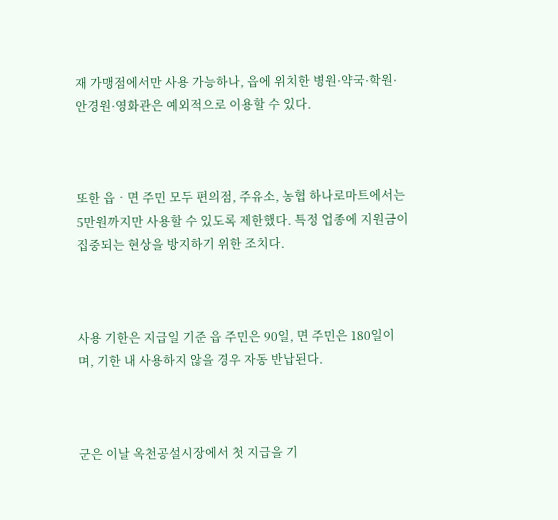재 가맹점에서만 사용 가능하나, 읍에 위치한 병원·약국·학원·안경원·영화관은 예외적으로 이용할 수 있다.



또한 읍‧면 주민 모두 편의점, 주유소, 농협 하나로마트에서는 5만원까지만 사용할 수 있도록 제한했다. 특정 업종에 지원금이 집중되는 현상을 방지하기 위한 조치다.



사용 기한은 지급일 기준 읍 주민은 90일, 면 주민은 180일이며, 기한 내 사용하지 않을 경우 자동 반납된다.



군은 이날 옥천공설시장에서 첫 지급을 기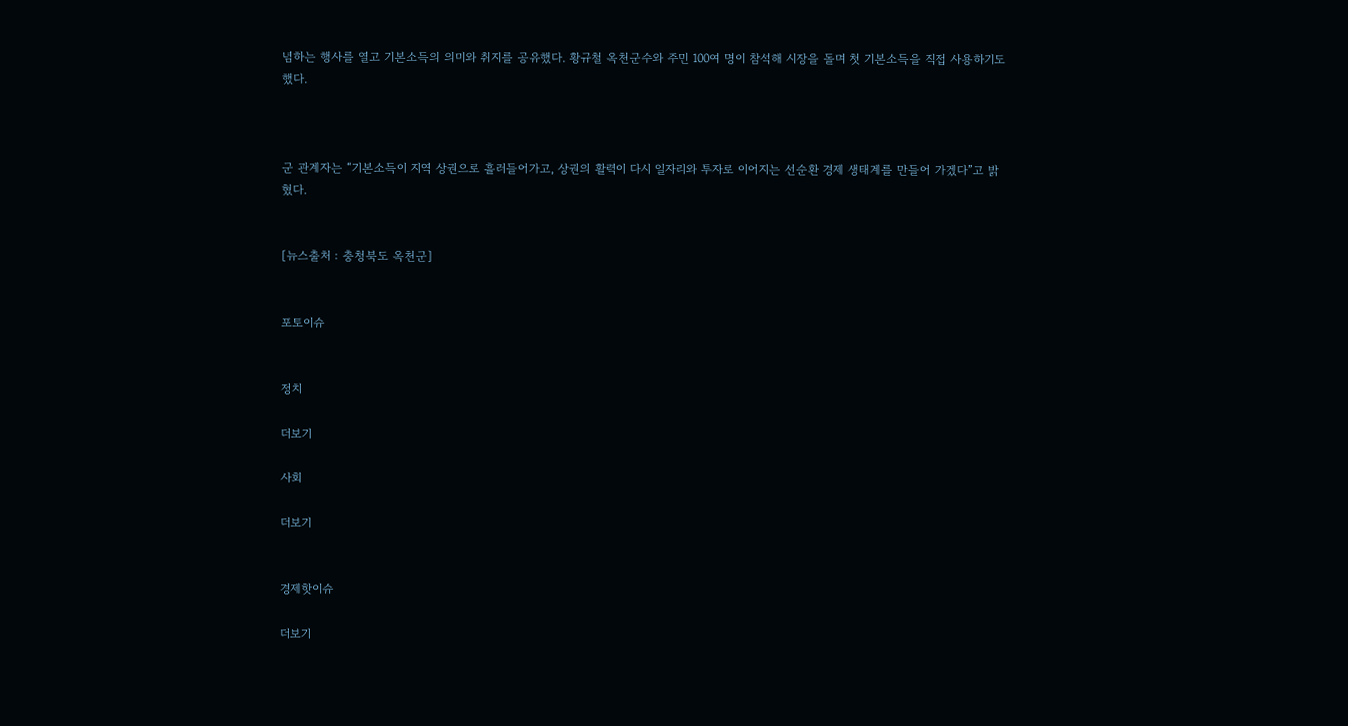념하는 행사를 열고 기본소득의 의미와 취지를 공유했다. 황규철 옥천군수와 주민 100여 명이 참석해 시장을 돌며 첫 기본소득을 직접 사용하기도 했다.



군 관계자는 “기본소득이 지역 상권으로 흘러들어가고, 상권의 활력이 다시 일자리와 투자로 이어지는 선순환 경제 생태계를 만들어 가겠다”고 밝혔다.


[뉴스출처 : 충청북도 옥천군]


포토이슈


정치

더보기

사회

더보기


경제핫이슈

더보기